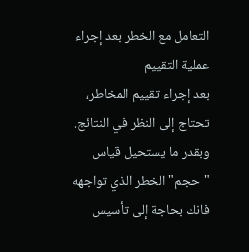التعامل مع الخطر بعد إجراء عملية التقييم
بعد إجراء تقييم المخاطر، تحتاج إلى النظر في النتائج. وبقدر ما يستحيل قياس "حجم" الخطر الذي تواجهه فانك بحاجة إلى تأسيس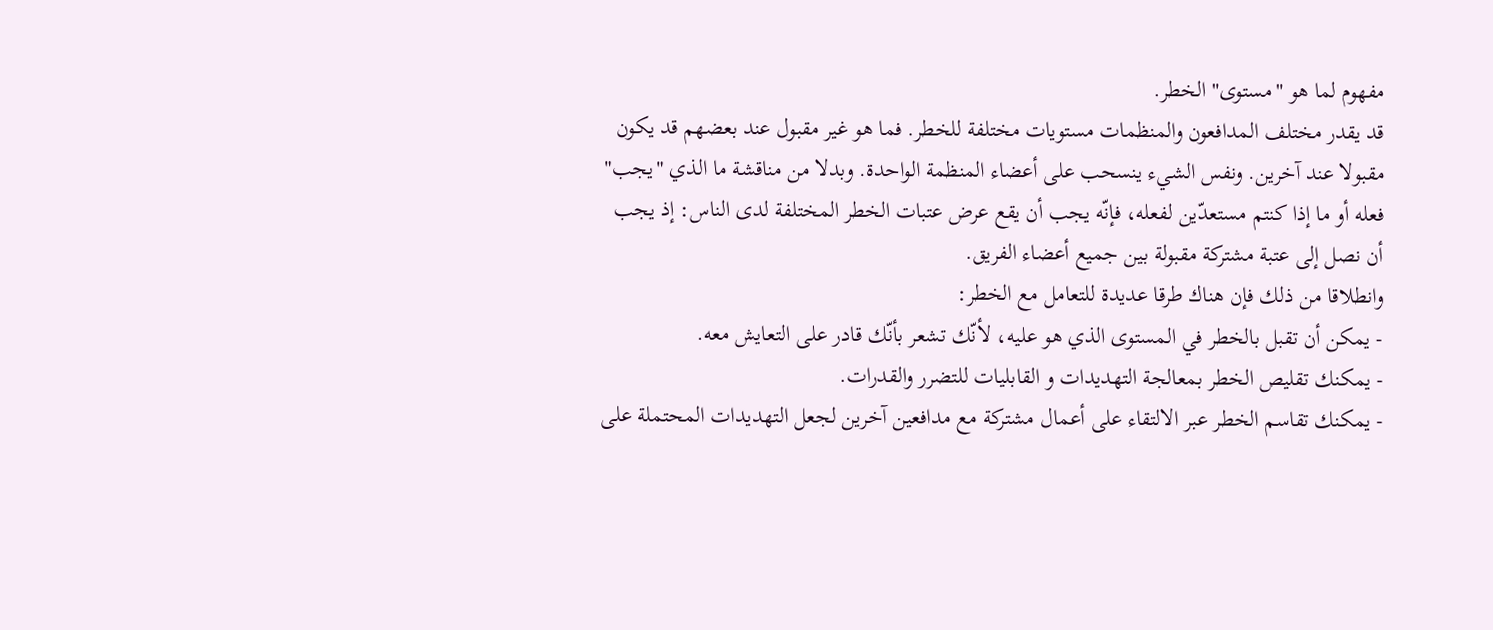مفهوم لما هو "مستوى" الخطر.
قد يقدر مختلف المدافعون والمنظمات مستويات مختلفة للخطر. فما هو غير مقبول عند بعضهم قد يكون مقبولا عند آخرين. ونفس الشيء ينسحب على أعضاء المنظمة الواحدة. وبدلا من مناقشة ما الذي "يجب" فعله أو ما إذا كنتم مستعدّين لفعله، فإنّه يجب أن يقع عرض عتبات الخطر المختلفة لدى الناس: إذ يجب أن نصل إلى عتبة مشتركة مقبولة بين جميع أعضاء الفريق.
وانطلاقا من ذلك فإن هناك طرقا عديدة للتعامل مع الخطر:
- يمكن أن تقبل بالخطر في المستوى الذي هو عليه، لأنّك تشعر بأنّك قادر على التعايش معه.
- يمكنك تقليص الخطر بمعالجة التهديدات و القابليات للتضرر والقدرات.
- يمكنك تقاسم الخطر عبر الالتقاء على أعمال مشتركة مع مدافعين آخرين لجعل التهديدات المحتملة على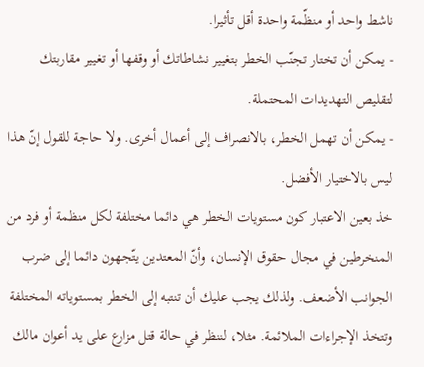ناشط واحد أو منظّمة واحدة أقل تأثيرا.
- يمكن أن تختار تجنّب الخطر بتغيير نشاطاتك أو وقفها أو تغيير مقاربتك لتقليص التهديدات المحتملة.
- يمكن أن تهمل الخطر، بالانصراف إلى أعمال أخرى. ولا حاجة للقول إنّ هذا ليس بالاختيار الأفضل.
خذ بعين الاعتبار كون مستويات الخطر هي دائما مختلفة لكل منظمة أو فرد من المنخرطين في مجال حقوق الإنسان، وأنّ المعتدين يتّجهون دائما إلى ضرب الجوانب الأضعف. ولذلك يجب عليك أن تنتبه إلى الخطر بمستوياته المختلفة وتتخذ الإجراءات الملائمة. مثلا، لننظر في حالة قتل مزارع على يد أعوان مالك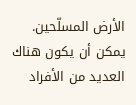الأرض المسلّحين. يمكن أن يكون هناك العديد من الأفراد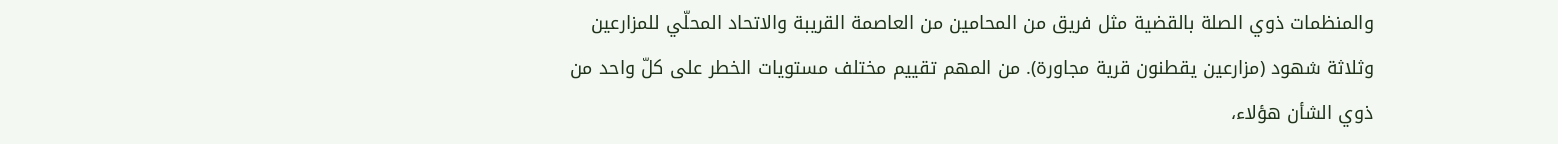والمنظمات ذوي الصلة بالقضية مثل فريق من المحامين من العاصمة القريبة والاتحاد المحلّي للمزارعين وثلاثة شهود (مزارعين يقطنون قرية مجاورة). من المهم تقييم مختلف مستويات الخطر على كلّ واحد من ذوي الشأن هؤلاء،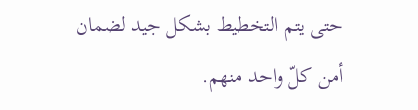حتى يتم التخطيط بشكل جيد لضمان أمن كلّ واحد منهم.